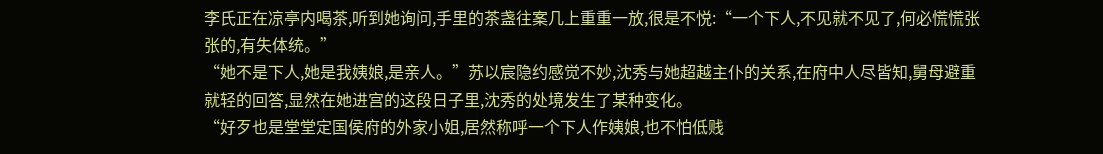李氏正在凉亭内喝茶,听到她询问,手里的茶盏往案几上重重一放,很是不悦:“一个下人,不见就不见了,何必慌慌张张的,有失体统。”
“她不是下人,她是我姨娘,是亲人。”苏以宸隐约感觉不妙,沈秀与她超越主仆的关系,在府中人尽皆知,舅母避重就轻的回答,显然在她进宫的这段日子里,沈秀的处境发生了某种变化。
“好歹也是堂堂定国侯府的外家小姐,居然称呼一个下人作姨娘,也不怕低贱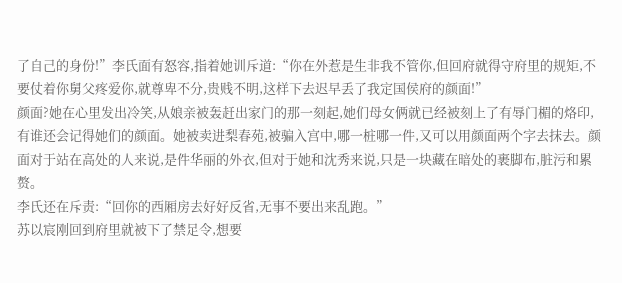了自己的身份!”李氏面有怒容,指着她训斥道:“你在外惹是生非我不管你,但回府就得守府里的规矩,不要仗着你舅父疼爱你,就尊卑不分,贵贱不明,这样下去迟早丢了我定国侯府的颜面!”
颜面?她在心里发出冷笑,从娘亲被轰赶出家门的那一刻起,她们母女俩就已经被刻上了有辱门楣的烙印,有谁还会记得她们的颜面。她被卖进梨春苑,被骗入宫中,哪一桩哪一件,又可以用颜面两个字去抹去。颜面对于站在高处的人来说,是件华丽的外衣,但对于她和沈秀来说,只是一块藏在暗处的裹脚布,脏污和累赘。
李氏还在斥责:“回你的西厢房去好好反省,无事不要出来乱跑。”
苏以宸刚回到府里就被下了禁足令,想要